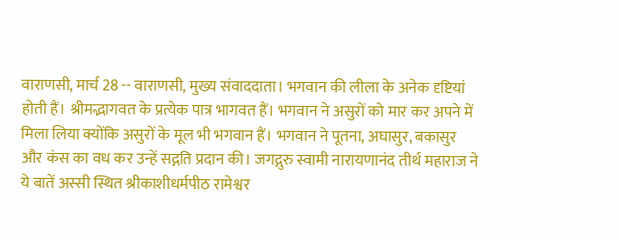वाराणसी, मार्च 28 -- वाराणसी, मुख्य संवाददाता। भगवान की लीला के अनेक दृष्टियां होती हैं। श्रीमद्भागवत के प्रत्येक पात्र भागवत हैं। भगवान ने असुरों को मार कर अपने में मिला लिया क्योंकि असुरों के मूल भी भगवान हैं। भगवान ने पूतना, अघासुर, बकासुर और कंस का वध कर उन्हें सद्गति प्रदान की। जगद्गुरु स्वामी नारायणानंद तीर्थ महाराज ने ये बातें अस्सी स्थित श्रीकाशीधर्मपीठ रामेश्वर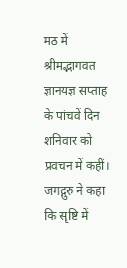मठ में श्रीमद्भागवत ज्ञानयज्ञ सप्ताह के पांचवें दिन शनिवार को प्रवचन में कहीं। जगद्गुरु ने कहा कि सृष्टि में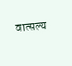वात्सल्य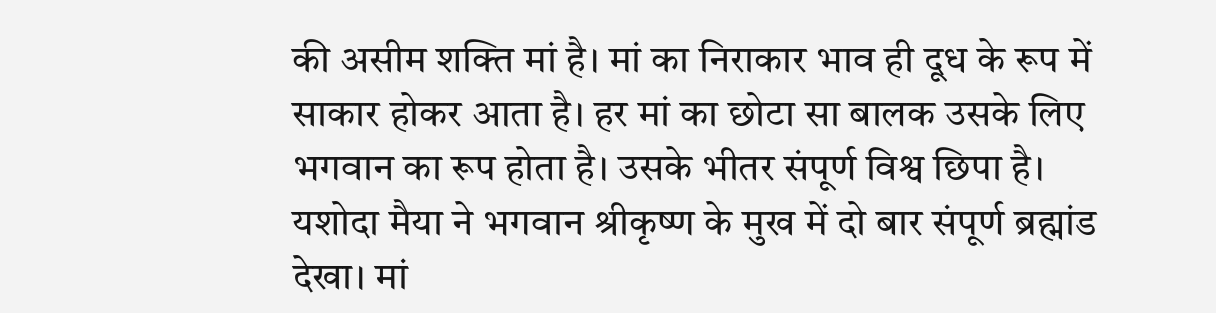की असीम शक्ति मां है। मां का निराकार भाव ही दूध के रूप में साकार होकर आता है। हर मां का छोटा सा बालक उसके लिए भगवान का रूप होता है। उसके भीतर संपूर्ण विश्व छिपा है। यशोदा मैया ने भगवान श्रीकृष्ण के मुख में दो बार संपूर्ण ब्रह्मांड देखा। मां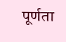पूर्णता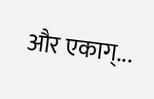और एकाग्...